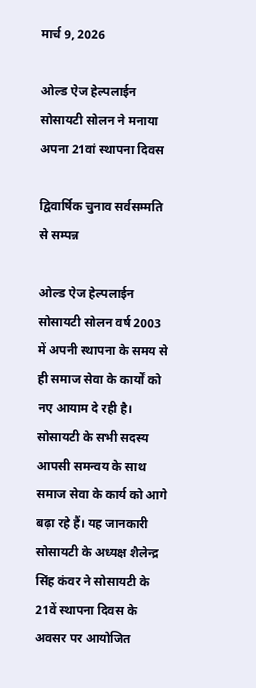मार्च 9, 2026

ओल्ड ऐज हेल्पलाईन सोसायटी सोलन ने मनाया अपना 21वां स्थापना दिवस

द्विवार्षिक चुनाव सर्वसम्मति से सम्पन्न

ओल्ड ऐज हेल्पलाईन सोसायटी सोलन वर्ष 2003 में अपनी स्थापना के समय से ही समाज सेवा के कार्यों को नए आयाम दे रही है। सोसायटी के सभी सदस्य आपसी समन्वय के साथ समाज सेवा के कार्य को आगे बढ़ा रहे हैं। यह जानकारी सोसायटी के अध्यक्ष शैलेन्द्र सिंह कंवर ने सोसायटी के 21वें स्थापना दिवस के अवसर पर आयोजित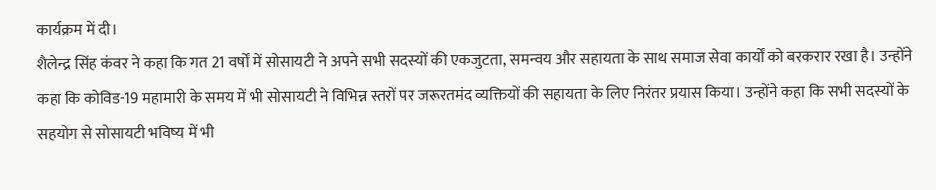कार्यक्रम में दी।
शैलेन्द्र सिंह कंवर ने कहा कि गत 21 वर्षों में सोसायटी ने अपने सभी सदस्यों की एकजुटता, समन्वय और सहायता के साथ समाज सेवा कार्यों को बरकरार रखा है। उन्होंने कहा कि कोविड-19 महामारी के समय में भी सोसायटी ने विभिन्न स्तरों पर जरूरतमंद व्यक्तियों की सहायता के लिए निरंतर प्रयास किया। उन्होंने कहा कि सभी सदस्यों के सहयोग से सोसायटी भविष्य में भी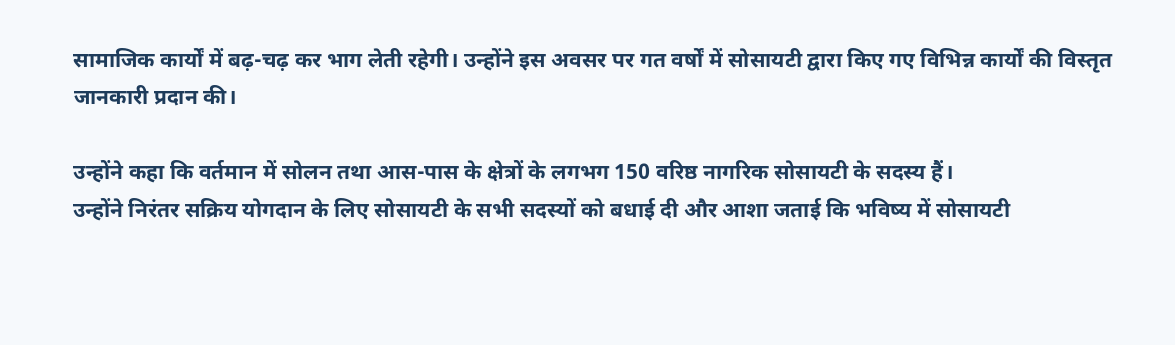सामाजिक कार्यों में बढ़-चढ़ कर भाग लेती रहेगी। उन्होंने इस अवसर पर गत वर्षों में सोसायटी द्वारा किए गए विभिन्न कार्यों की विस्तृत जानकारी प्रदान की।

उन्होंने कहा कि वर्तमान में सोलन तथा आस-पास के क्षेत्रों के लगभग 150 वरिष्ठ नागरिक सोसायटी के सदस्य हैं।
उन्होंने निरंतर सक्रिय योगदान के लिए सोसायटी के सभी सदस्यों को बधाई दी और आशा जताई कि भविष्य में सोसायटी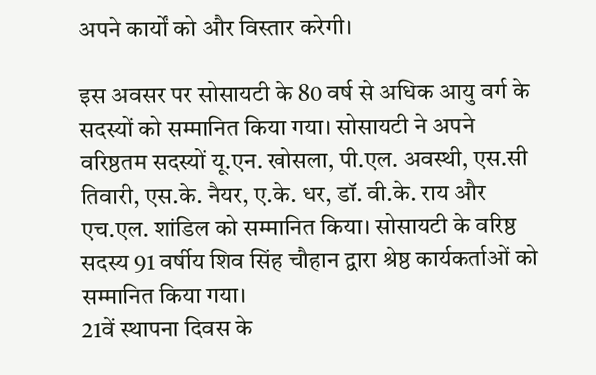अपने कार्यों को और विस्तार करेगी।

इस अवसर पर सोसायटी के 80 वर्ष से अधिक आयु वर्ग के सदस्यों को सम्मानित किया गया। सोसायटी ने अपने वरिष्ठतम सदस्यों यू.एन. खोसला, पी.एल. अवस्थी, एस.सी तिवारी, एस.के. नैयर, ए.के. धर, डॉ. वी.के. राय और एच.एल. शांडिल को सम्मानित किया। सोसायटी के वरिष्ठ सदस्य 91 वर्षीय शिव सिंह चौहान द्वारा श्रेष्ठ कार्यकर्ताओं को सम्मानित किया गया।
21वें स्थापना दिवस के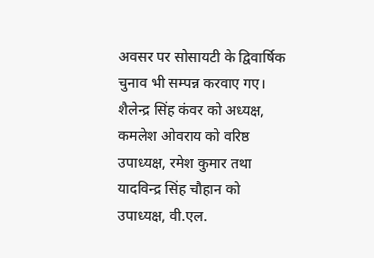अवसर पर सोसायटी के द्विवार्षिक चुनाव भी सम्पन्न करवाए गए। शैलेन्द्र सिंह कंवर को अध्यक्ष, कमलेश ओवराय को वरिष्ठ उपाध्यक्ष, रमेश कुमार तथा यादविन्द्र सिंह चौहान को उपाध्यक्ष, वी.एल.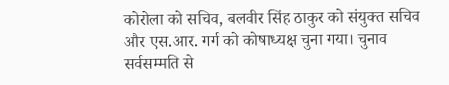कोरोला को सचिव, बलवीर सिंह ठाकुर को संयुक्त सचिव और एस.आर. गर्ग को कोषाध्यक्ष चुना गया। चुनाव सर्वसम्मति से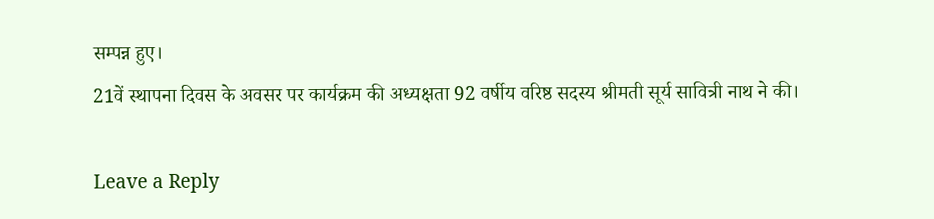सम्पन्न हुए।
21वें स्थापना दिवस के अवसर पर कार्यक्रम की अध्यक्षता 92 वर्षीय वरिष्ठ सदस्य श्रीमती सूर्य सावित्री नाथ ने की।

Leave a Reply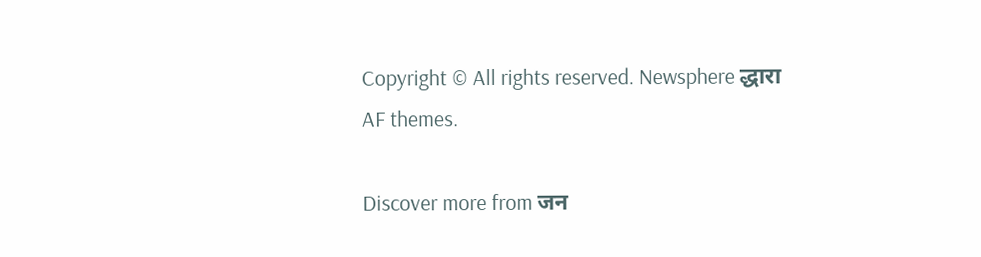Copyright © All rights reserved. Newsphere द्धारा AF themes.

Discover more from जन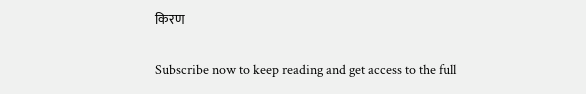किरण

Subscribe now to keep reading and get access to the full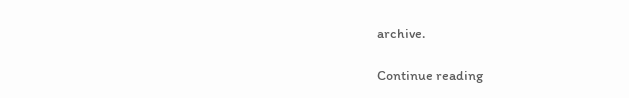archive.

Continue reading